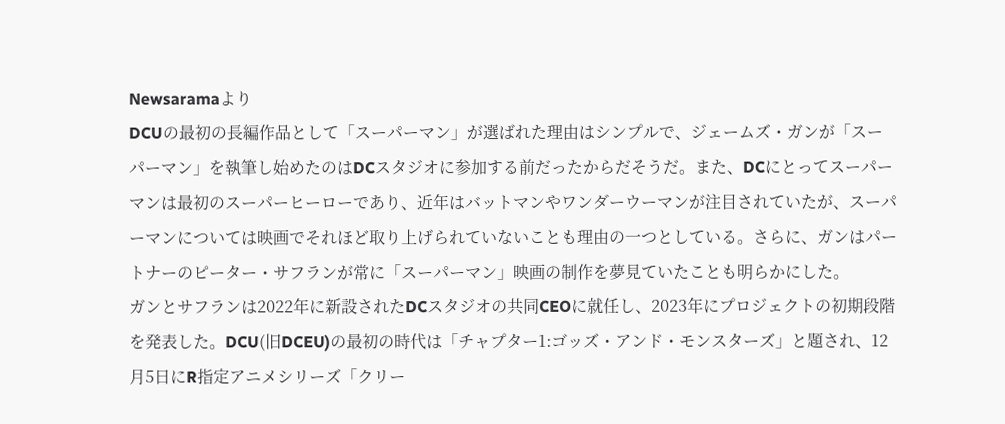Newsaramaより
DCUの最初の長編作品として「スーパーマン」が選ばれた理由はシンプルで、ジェームズ・ガンが「スーパーマン」を執筆し始めたのはDCスタジオに参加する前だったからだそうだ。また、DCにとってスーパーマンは最初のスーパーヒーローであり、近年はバットマンやワンダーウーマンが注目されていたが、スーパーマンについては映画でそれほど取り上げられていないことも理由の一つとしている。さらに、ガンはパートナーのピーター・サフランが常に「スーパーマン」映画の制作を夢見ていたことも明らかにした。
ガンとサフランは2022年に新設されたDCスタジオの共同CEOに就任し、2023年にプロジェクトの初期段階を発表した。DCU(旧DCEU)の最初の時代は「チャプター1:ゴッズ・アンド・モンスターズ」と題され、12月5日にR指定アニメシリーズ「クリー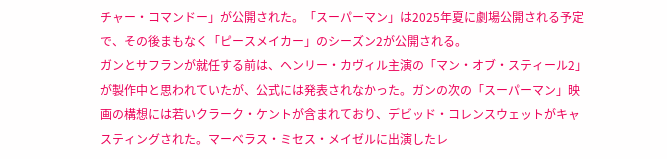チャー・コマンドー」が公開された。「スーパーマン」は2025年夏に劇場公開される予定で、その後まもなく「ピースメイカー」のシーズン2が公開される。
ガンとサフランが就任する前は、ヘンリー・カヴィル主演の「マン・オブ・スティール2」が製作中と思われていたが、公式には発表されなかった。ガンの次の「スーパーマン」映画の構想には若いクラーク・ケントが含まれており、デビッド・コレンスウェットがキャスティングされた。マーベラス・ミセス・メイゼルに出演したレ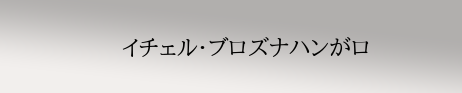イチェル・ブロズナハンがロ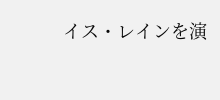イス・レインを演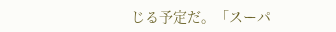じる予定だ。「スーパ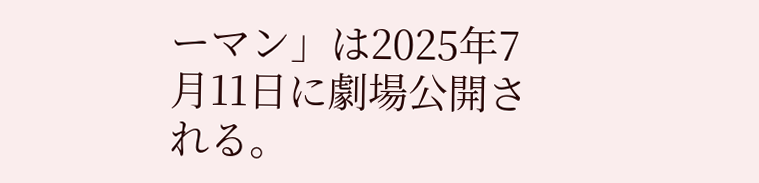ーマン」は2025年7月11日に劇場公開される。